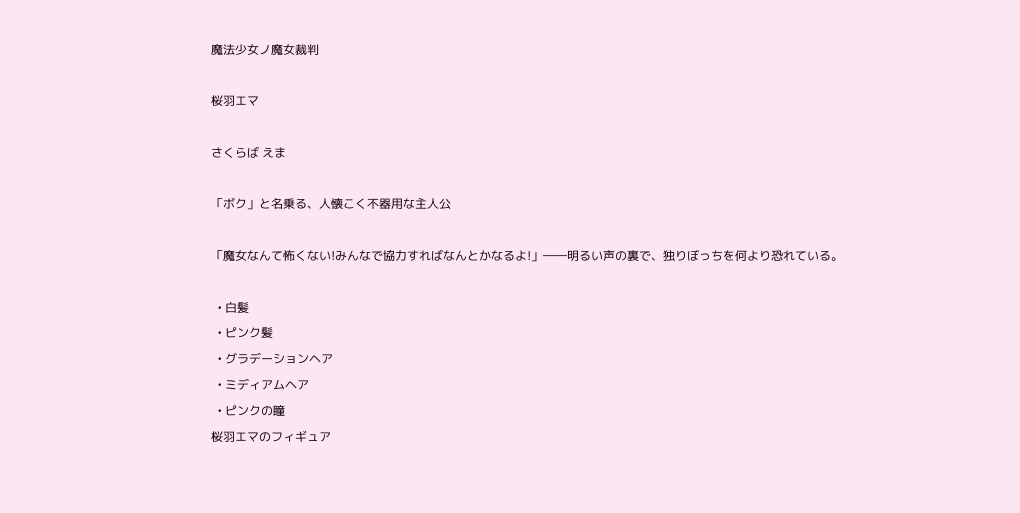魔法少女ノ魔女裁判

桜羽エマ

さくらば えま

「ボク」と名乗る、人懐こく不器用な主人公

「魔女なんて怖くない!みんなで協力すればなんとかなるよ!」――明るい声の裏で、独りぼっちを何より恐れている。

  • 白髪
  • ピンク髪
  • グラデーションヘア
  • ミディアムヘア
  • ピンクの瞳
桜羽エマのフィギュア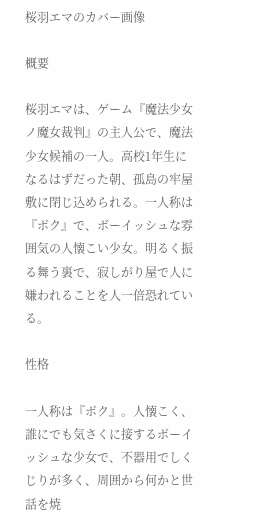桜羽エマのカバー画像

概要

桜羽エマは、ゲーム『魔法少女ノ魔女裁判』の主人公で、魔法少女候補の一人。高校1年生になるはずだった朝、孤島の牢屋敷に閉じ込められる。一人称は『ボク』で、ボーイッシュな雰囲気の人懐こい少女。明るく振る舞う裏で、寂しがり屋で人に嫌われることを人一倍恐れている。

性格

一人称は『ボク』。人懐こく、誰にでも気さくに接するボーイッシュな少女で、不器用でしくじりが多く、周囲から何かと世話を焼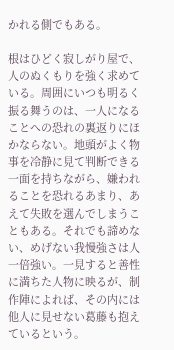かれる側でもある。

根はひどく寂しがり屋で、人のぬくもりを強く求めている。周囲にいつも明るく振る舞うのは、一人になることへの恐れの裏返りにほかならない。地頭がよく物事を冷静に見て判断できる一面を持ちながら、嫌われることを恐れるあまり、あえて失敗を選んでしまうこともある。それでも諦めない、めげない我慢強さは人一倍強い。一見すると善性に満ちた人物に映るが、制作陣によれば、その内には他人に見せない葛藤も抱えているという。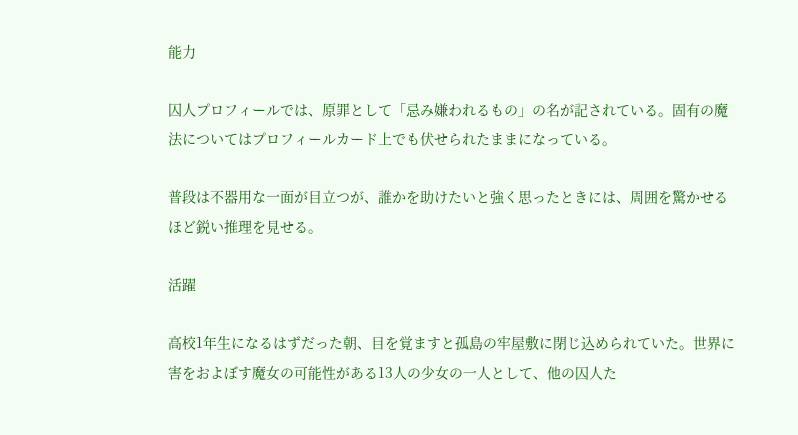能力

囚人プロフィールでは、原罪として「忌み嫌われるもの」の名が記されている。固有の魔法についてはプロフィールカード上でも伏せられたままになっている。

普段は不器用な一面が目立つが、誰かを助けたいと強く思ったときには、周囲を驚かせるほど鋭い推理を見せる。

活躍

高校1年生になるはずだった朝、目を覚ますと孤島の牢屋敷に閉じ込められていた。世界に害をおよぼす魔女の可能性がある13人の少女の一人として、他の囚人た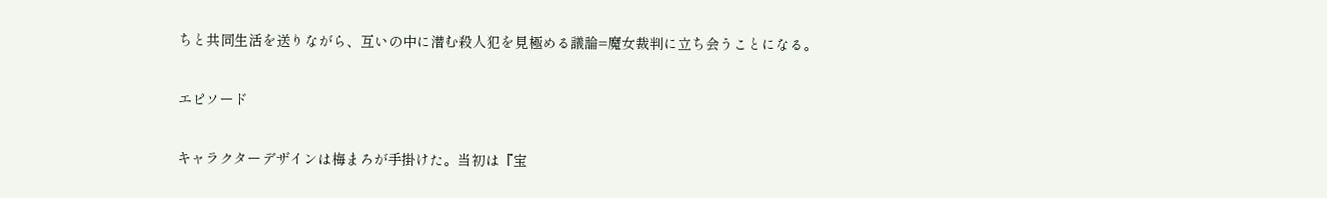ちと共同生活を送りながら、互いの中に潜む殺人犯を見極める議論=魔女裁判に立ち会うことになる。

エピソード

キャラクターデザインは梅まろが手掛けた。当初は『宝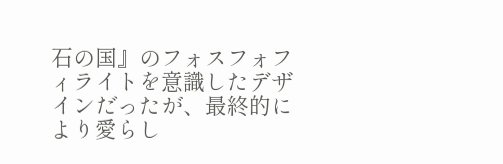石の国』のフォスフォフィライトを意識したデザインだったが、最終的により愛らし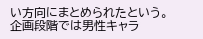い方向にまとめられたという。企画段階では男性キャラ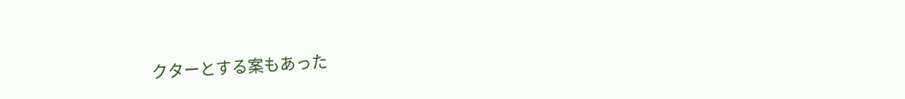クターとする案もあった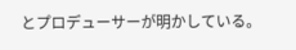とプロデューサーが明かしている。